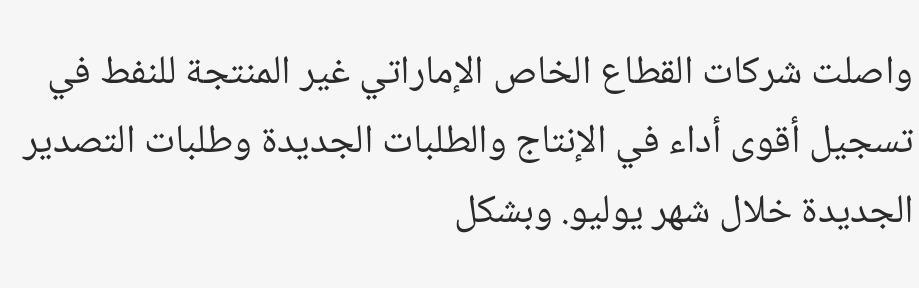واصلت شركات القطاع الخاص الإماراتي غير المنتجة للنفط في تسجيل أقوى أداء في الإنتاج والطلبات الجديدة وطلبات التصدير الجديدة خلال شهر يوليو. وبشكل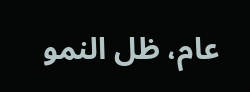عام، ظل النمو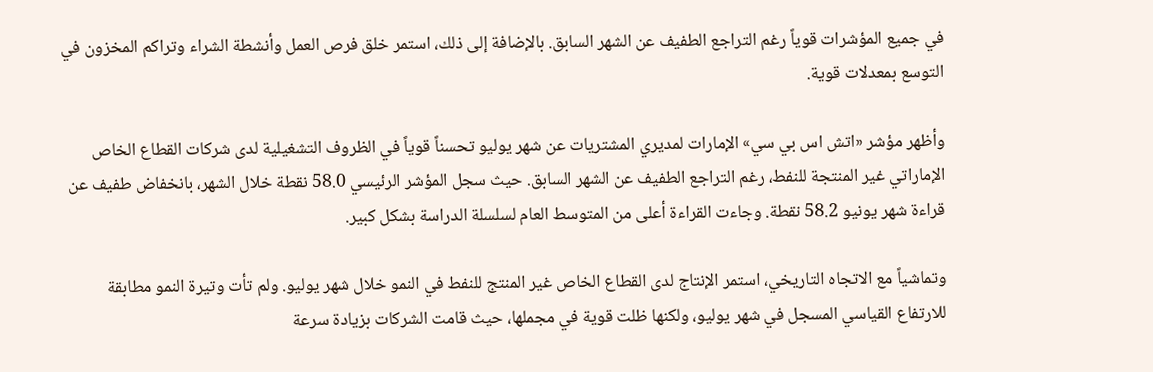في جميع المؤشرات قوياً رغم التراجع الطفيف عن الشهر السابق. بالإضافة إلى ذلك، استمر خلق فرص العمل وأنشطة الشراء وتراكم المخزون في التوسع بمعدلات قوية.

وأظهر مؤشر «اتش اس بي سي» الإمارات لمديري المشتريات عن شهر يوليو تحسناً قوياً في الظروف التشغيلية لدى شركات القطاع الخاص الإماراتي غير المنتجة للنفط، رغم التراجع الطفيف عن الشهر السابق. حيث سجل المؤشر الرئيسي 58.0 نقطة خلال الشهر، بانخفاض طفيف عن قراءة شهر يونيو 58.2 نقطة. وجاءت القراءة أعلى من المتوسط العام لسلسلة الدراسة بشكل كبير.

وتماشياً مع الاتجاه التاريخي، استمر الإنتاج لدى القطاع الخاص غير المنتج للنفط في النمو خلال شهر يوليو. ولم تأت وتيرة النمو مطابقة للارتفاع القياسي المسجل في شهر يوليو، ولكنها ظلت قوية في مجملها، حيث قامت الشركات بزيادة سرعة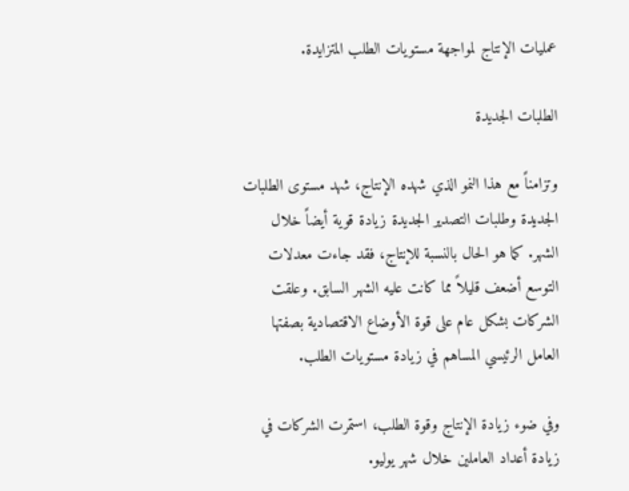عمليات الإنتاج لمواجهة مستويات الطلب المتزايدة.

الطلبات الجديدة

وتزامناً مع هذا النمو الذي شهده الإنتاج، شهد مستوى الطلبات الجديدة وطلبات التصدير الجديدة زيادة قوية أيضاً خلال الشهر. كما هو الحال بالنسبة للإنتاج، فقد جاءت معدلات التوسع أضعف قليلاً مما كانت عليه الشهر السابق. وعلقت الشركات بشكل عام على قوة الأوضاع الاقتصادية بصفتها العامل الرئيسي المساهم في زيادة مستويات الطلب.

وفي ضوء زيادة الإنتاج وقوة الطلب، استمرت الشركات في زيادة أعداد العاملين خلال شهر يوليو.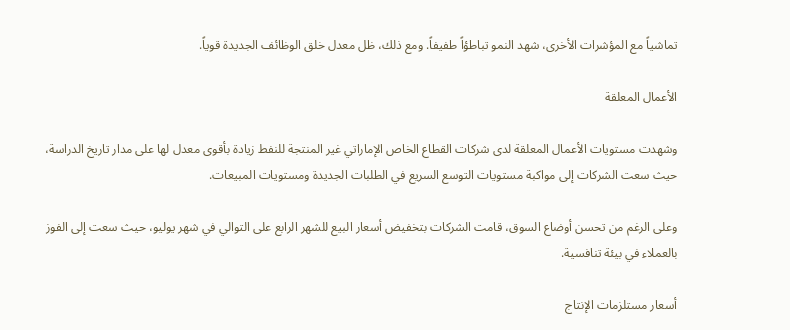تماشياً مع المؤشرات الأخرى، شهد النمو تباطؤاً طفيفاً. ومع ذلك، ظل معدل خلق الوظائف الجديدة قوياً.

الأعمال المعلقة

وشهدت مستويات الأعمال المعلقة لدى شركات القطاع الخاص الإماراتي غير المنتجة للنفط زيادة بأقوى معدل لها على مدار تاريخ الدراسة، حيث سعت الشركات إلى مواكبة مستويات التوسع السريع في الطلبات الجديدة ومستويات المبيعات.

وعلى الرغم من تحسن أوضاع السوق، قامت الشركات بتخفيض أسعار البيع للشهر الرابع على التوالي في شهر يوليو، حيث سعت إلى الفوز بالعملاء في بيئة تنافسية.

أسعار مستلزمات الإنتاج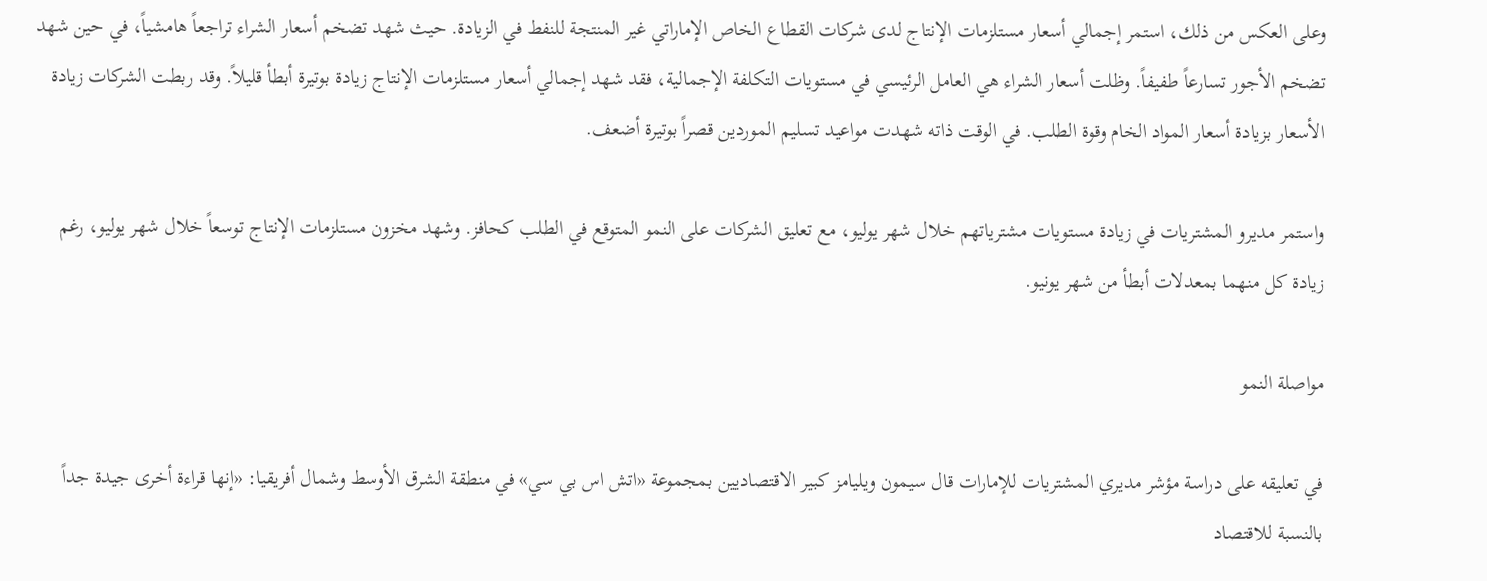وعلى العكس من ذلك، استمر إجمالي أسعار مستلزمات الإنتاج لدى شركات القطاع الخاص الإماراتي غير المنتجة للنفط في الزيادة. حيث شهد تضخم أسعار الشراء تراجعاً هامشياً، في حين شهد تضخم الأجور تسارعاً طفيفاً. وظلت أسعار الشراء هي العامل الرئيسي في مستويات التكلفة الإجمالية، فقد شهد إجمالي أسعار مستلزمات الإنتاج زيادة بوتيرة أبطأ قليلاً. وقد ربطت الشركات زيادة الأسعار بزيادة أسعار المواد الخام وقوة الطلب. في الوقت ذاته شهدت مواعيد تسليم الموردين قصراً بوتيرة أضعف.

واستمر مديرو المشتريات في زيادة مستويات مشترياتهم خلال شهر يوليو، مع تعليق الشركات على النمو المتوقع في الطلب كحافز. وشهد مخزون مستلزمات الإنتاج توسعاً خلال شهر يوليو، رغم زيادة كل منهما بمعدلات أبطأ من شهر يونيو.

مواصلة النمو

في تعليقه على دراسة مؤشر مديري المشتريات للإمارات قال سيمون ويليامز كبير الاقتصاديين بمجموعة «اتش اس بي سي» في منطقة الشرق الأوسط وشمال أفريقيا: «إنها قراءة أخرى جيدة جداً بالنسبة للاقتصاد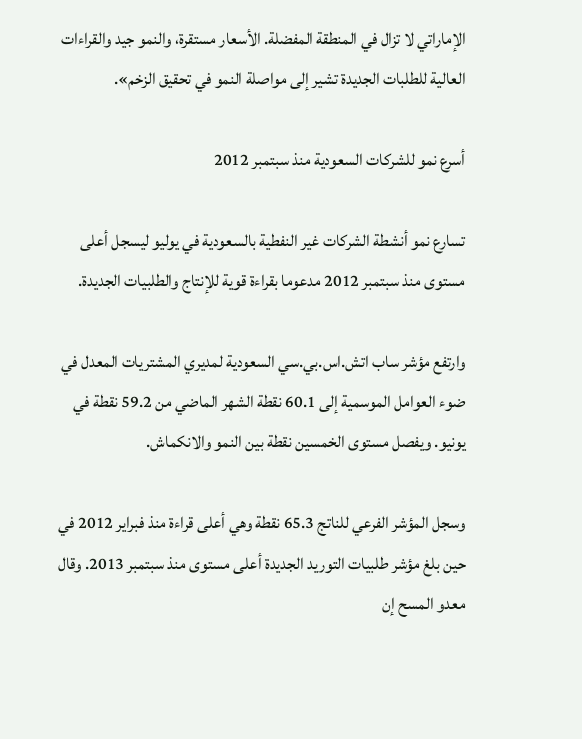الإماراتي لا تزال في المنطقة المفضلة. الأسعار مستقرة، والنمو جيد والقراءات العالية للطلبات الجديدة تشير إلى مواصلة النمو في تحقيق الزخم».

أسرع نمو للشركات السعودية منذ سبتمبر 2012

تسارع نمو أنشطة الشركات غير النفطية بالسعودية في يوليو ليسجل أعلى مستوى منذ سبتمبر 2012 مدعوما بقراءة قوية للإنتاج والطلبيات الجديدة.

وارتفع مؤشر ساب اتش.اس.بي.سي السعودية لمديري المشتريات المعدل في ضوء العوامل الموسمية إلى 60.1 نقطة الشهر الماضي من 59.2 نقطة في يونيو. ويفصل مستوى الخمسين نقطة بين النمو والانكماش.

وسجل المؤشر الفرعي للناتج 65.3 نقطة وهي أعلى قراءة منذ فبراير 2012 في حين بلغ مؤشر طلبيات التوريد الجديدة أعلى مستوى منذ سبتمبر 2013. وقال معدو المسح إن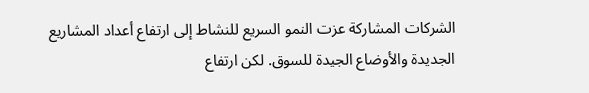الشركات المشاركة عزت النمو السريع للنشاط إلى ارتفاع أعداد المشاريع الجديدة والأوضاع الجيدة للسوق. لكن ارتفاع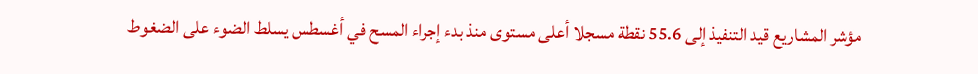مؤشر المشاريع قيد التنفيذ إلى 55.6 نقطة مسجلا أعلى مستوى منذ بدء إجراء المسح في أغسطس يسلط الضوء على الضغوط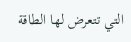التي تتعرض لها الطاقة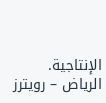الإنتاجية. الرياض – رويترز